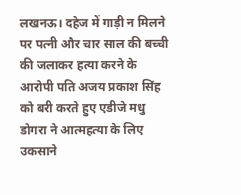लखनऊ। दहेज में गाड़ी न मिलने पर पत्नी और चार साल की बच्ची की जलाकर हत्या करने के आरोपी पति अजय प्रकाश सिंह को बरी करते हुए एडीजे मधु डोगरा ने आत्महत्या के लिए उकसाने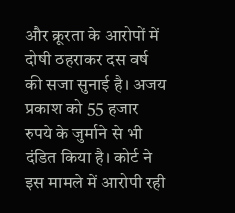और क्रूरता के आरोपों में दोषी ठहराकर दस वर्ष की सजा सुनाई है। अजय प्रकाश को 55 हजार रुपये के जुर्माने से भी दंडित किया है। कोर्ट ने इस मामले में आरोपी रही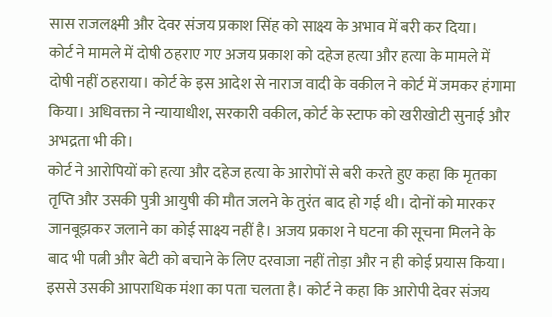सास राजलक्ष्मी और देवर संजय प्रकाश सिंह को साक्ष्य के अभाव में बरी कर दिया।
कोर्ट ने मामले में दोषी ठहराए गए अजय प्रकाश को दहेज हत्या और हत्या के मामले में दोषी नहीं ठहराया। कोर्ट के इस आदेश से नाराज वादी के वकील ने कोर्ट में जमकर हंगामा किया। अधिवक्ता ने न्यायाधीश, सरकारी वकील, कोर्ट के स्टाफ को खरीखोटी सुनाई और अभद्रता भी की।
कोर्ट ने आरोपियों को हत्या और दहेज हत्या के आरोपों से बरी करते हुए कहा कि मृतका तृप्ति और उसकी पुत्री आयुषी की मौत जलने के तुरंत बाद हो गई थी। दोनों को मारकर जानबूझकर जलाने का कोई साक्ष्य नहीं है। अजय प्रकाश ने घटना की सूचना मिलने के बाद भी पत्नी और बेटी को बचाने के लिए दरवाजा नहीं तोड़ा और न ही कोई प्रयास किया। इससे उसकी आपराधिक मंशा का पता चलता है। कोर्ट ने कहा कि आरोपी देवर संजय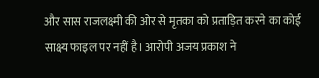और सास राजलक्ष्मी की ओर से मृतका को प्रताड़ित करने का कोई साक्ष्य फाइल पर नहीं है। आरोपी अजय प्रकाश ने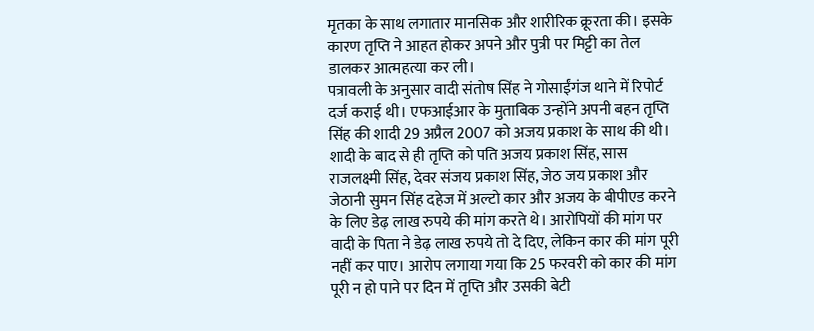मृतका के साथ लगातार मानसिक और शारीरिक क्रूरता की। इसके कारण तृप्ति ने आहत होकर अपने और पुत्री पर मिट्टी का तेल डालकर आत्महत्या कर ली।
पत्रावली के अनुसार वादी संतोष सिंह ने गोसाईंगंज थाने में रिपोर्ट दर्ज कराई थी। एफआईआर के मुताबिक उन्होंने अपनी बहन तृप्ति सिंह की शादी 29 अप्रैल 2007 को अजय प्रकाश के साथ की थी। शादी के बाद से ही तृप्ति को पति अजय प्रकाश सिंह, सास राजलक्ष्मी सिंह, देवर संजय प्रकाश सिंह, जेठ जय प्रकाश और जेठानी सुमन सिंह दहेज में अल्टो कार और अजय के बीपीएड करने के लिए डेढ़ लाख रुपये की मांग करते थे। आरोपियों की मांग पर वादी के पिता ने डेढ़ लाख रुपये तो दे दिए, लेकिन कार की मांग पूरी नहीं कर पाए। आरोप लगाया गया कि 25 फरवरी को कार की मांग पूरी न हो पाने पर दिन में तृप्ति और उसकी बेटी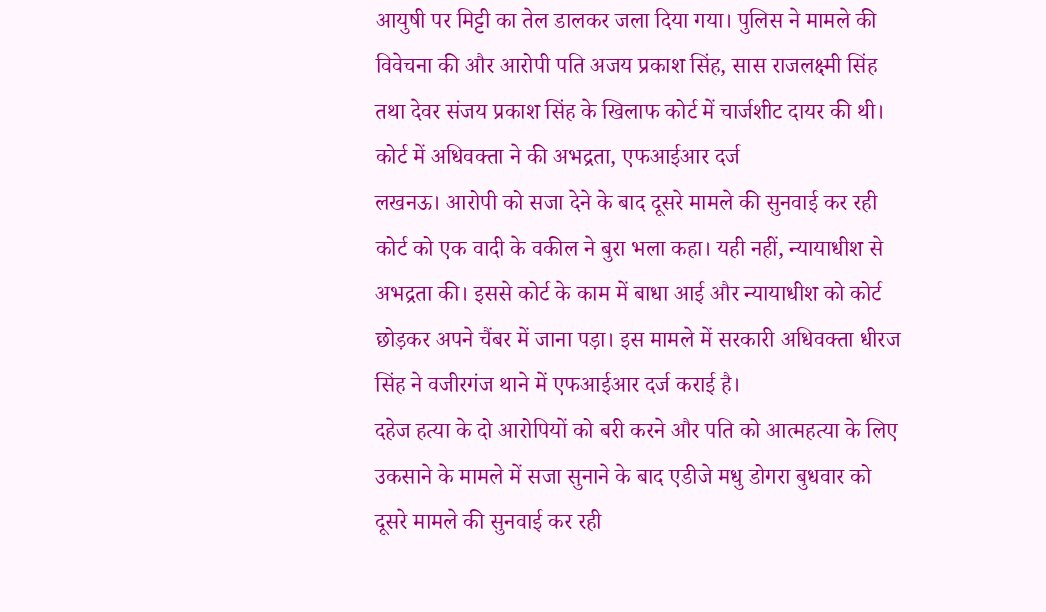आयुषी पर मिट्टी का तेल डालकर जला दिया गया। पुलिस ने मामले की विवेचना की और आरोपी पति अजय प्रकाश सिंह, सास राजलक्ष्मी सिंह तथा देवर संजय प्रकाश सिंह के खिलाफ कोर्ट में चार्जशीट दायर की थी।
कोर्ट में अधिवक्ता ने की अभद्रता, एफआईआर दर्ज
लखनऊ। आरोपी को सजा देने के बाद दूसरे मामले की सुनवाई कर रही कोर्ट को एक वादी के वकील ने बुरा भला कहा। यही नहीं, न्यायाधीश से अभद्रता की। इससे कोर्ट के काम में बाधा आई और न्यायाधीश को कोर्ट छोड़कर अपने चैंबर में जाना पड़ा। इस मामले में सरकारी अधिवक्ता धीरज सिंह ने वजीरगंज थाने में एफआईआर दर्ज कराई है।
दहेज हत्या के दो आरोपियों को बरी करने और पति को आत्महत्या के लिए उकसाने के मामले में सजा सुनाने के बाद एडीजे मधु डोगरा बुधवार को दूसरे मामले की सुनवाई कर रही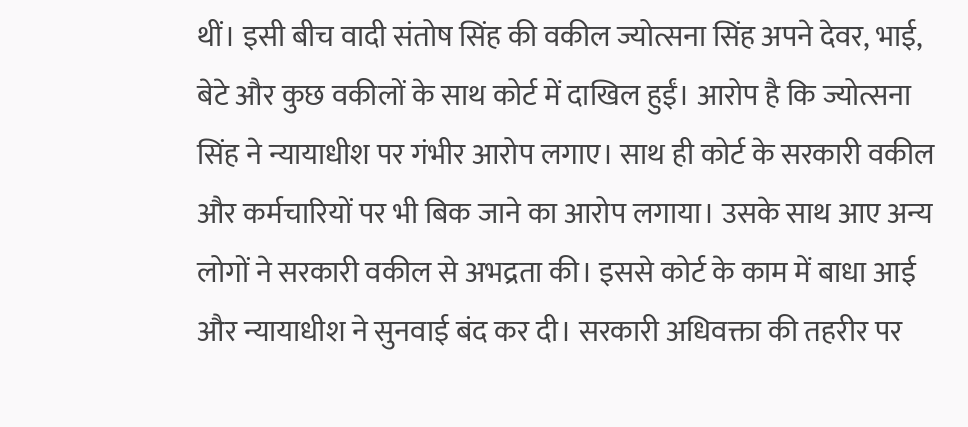थीं। इसी बीच वादी संतोष सिंह की वकील ज्योत्सना सिंह अपने देवर, भाई, बेटे और कुछ वकीलों के साथ कोर्ट में दाखिल हुईं। आरोप है कि ज्योत्सना सिंह ने न्यायाधीश पर गंभीर आरोप लगाए। साथ ही कोर्ट के सरकारी वकील और कर्मचारियों पर भी बिक जाने का आरोप लगाया। उसके साथ आए अन्य लोगों ने सरकारी वकील से अभद्रता की। इससे कोर्ट के काम में बाधा आई और न्यायाधीश ने सुनवाई बंद कर दी। सरकारी अधिवक्ता की तहरीर पर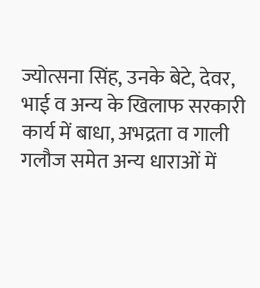ज्योत्सना सिंह, उनके बेटे, देवर, भाई व अन्य के खिलाफ सरकारी कार्य में बाधा, अभद्रता व गाली गलौज समेत अन्य धाराओं में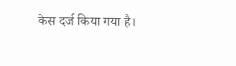केस दर्ज किया गया है।